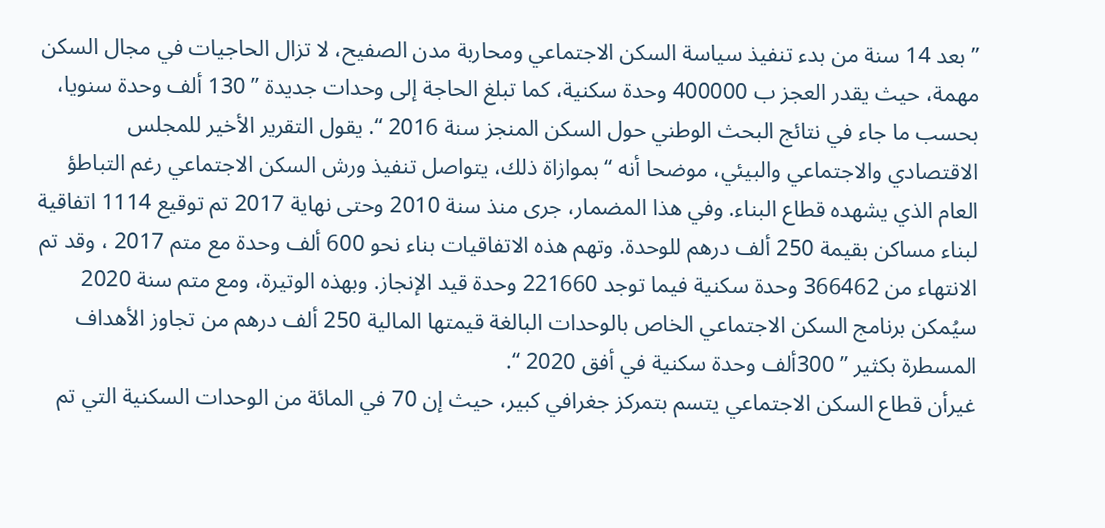” بعد 14 سنة من بدء تنفيذ سياسة السكن الاجتماعي ومحاربة مدن الصفيح، لا تزال الحاجيات في مجال السكن مهمة، حيث يقدر العجز ب 400000 وحدة سكنية، كما تبلغ الحاجة إلى وحدات جديدة ” 130 ألف وحدة سنويا، بحسب ما جاء في نتائج البحث الوطني حول السكن المنجز سنة 2016 “. يقول التقرير الأخير للمجلس الاقتصادي والاجتماعي والبيئي، موضحا أنه “بموازاة ذلك، يتواصل تنفيذ ورش السكن الاجتماعي رغم التباطؤ العام الذي يشهده قطاع البناء. وفي هذا المضمار، جرى منذ سنة 2010 وحتى نهاية 2017 تم توقيع 1114 اتفاقية لبناء مساكن بقيمة 250 ألف درهم للوحدة. وتهم هذه الاتفاقيات بناء نحو 600 ألف وحدة مع متم 2017 ، وقد تم الانتهاء من 366462 وحدة سكنية فيما توجد 221660 وحدة قيد الإنجاز. وبهذه الوتيرة، ومع متم سنة 2020 سيُمكن برنامج السكن الاجتماعي الخاص بالوحدات البالغة قيمتها المالية 250 ألف درهم من تجاوز الأهداف المسطرة بكثير ” 300ألف وحدة سكنية في أفق 2020 “.
غيرأن قطاع السكن الاجتماعي يتسم بتمركز جغرافي كبير، حيث إن 70 في المائة من الوحدات السكنية التي تم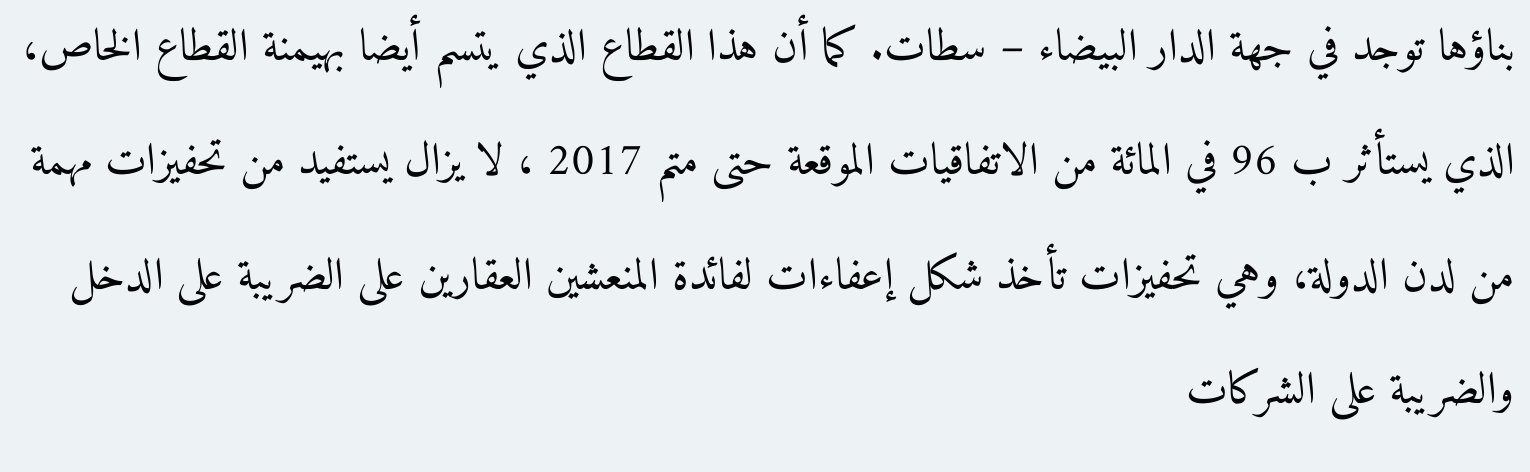بناؤها توجد في جهة الدار البيضاء – سطات. كما أن هذا القطاع الذي يتسم أيضا بهيمنة القطاع الخاص، الذي يستأثر ب 96 في المائة من الاتفاقيات الموقعة حتى متم 2017 ، لا يزال يستفيد من تحفيزات مهمة من لدن الدولة، وهي تحفيزات تأخذ شكل إعفاءات لفائدة المنعشين العقارين على الضريبة على الدخل والضريبة على الشركات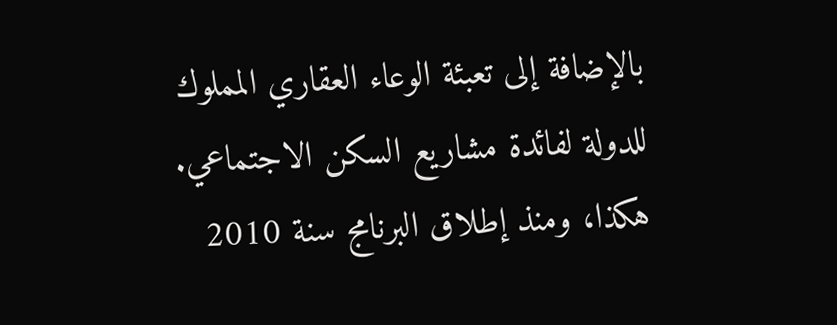بالإضافة إلى تعبئة الوعاء العقاري المملوك للدولة لفائدة مشاريع السكن الاجتماعي. هكذا، ومنذ إطلاق البرنامج سنة 2010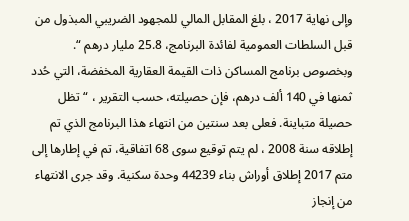وإلى نهاية 2017 ، بلغ المقابل المالي للمجهود الضريبي المبذول من قبل السلطات العمومية لفائدة البرنامج، 25.8 مليار درهم “.
وبخصوص برنامج المساكن ذات القيمة العقارية المخفضة، التي حُدد ثمنها في 140 ألف درهم، فإن حصيلته، حسب التقرير ، “تظل حصيلة متباينة. فعلى بعد سنتين من انتهاء هذا البرنامج الذي تم إطلاقه سنة 2008 ، لم يتم توقيع سوى 68 اتفاقية، تم في إطارها إلى متم 2017 إطلاق أوراش بناء 44239 وحدة سكنية. وقد جرى الانتهاء من إنجاز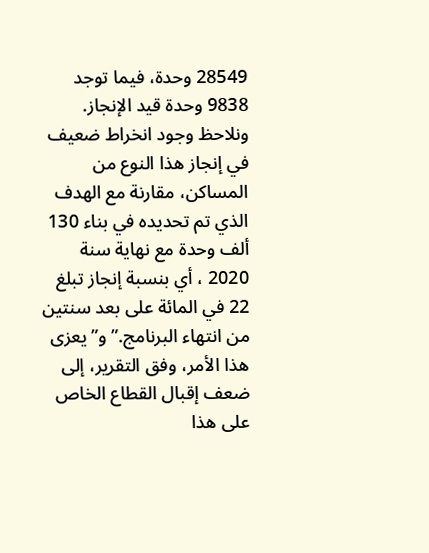28549 وحدة، فيما توجد 9838 وحدة قيد الإنجاز. ونلاحظ وجود انخراط ضعيف في إنجاز هذا النوع من المساكن، مقارنة مع الهدف الذي تم تحديده في بناء 130 ألف وحدة مع نهاية سنة 2020 ، أي بنسبة إنجاز تبلغ 22 في المائة على بعد سنتين من انتهاء البرنامج.” و”يعزى هذا الأمر، وفق التقرير، إلى ضعف إقبال القطاع الخاص على هذا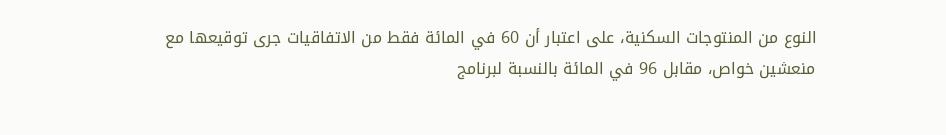النوع من المنتوجات السكنية، على اعتبار أن 60 في المائة فقط من الاتفاقيات جرى توقيعها مع منعشين خواص، مقابل 96 في المائة بالنسبة لبرنامج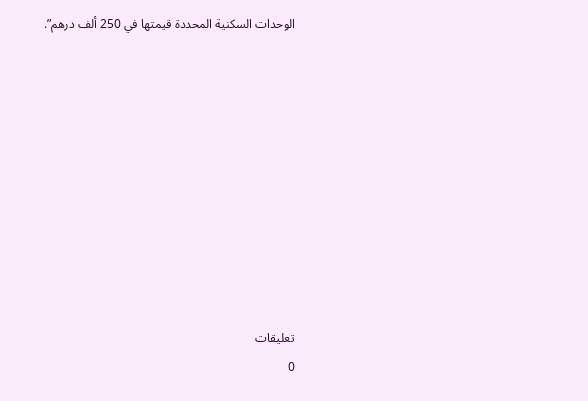الوحدات السكنية المحددة قيمتها في 250 ألف درهم”.










تعليقات
0